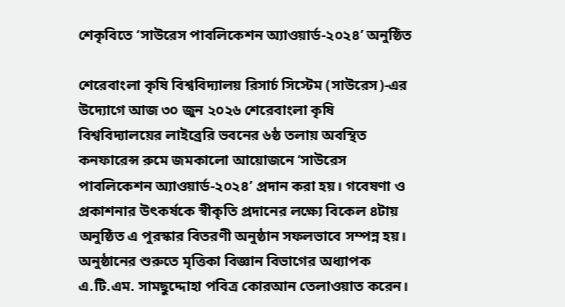শেকৃবিতে ‘সাউরেস পাবলিকেশন অ্যাওয়ার্ড-২০২৪’ অনুষ্ঠিত

শেরেবাংলা কৃষি বিশ্ববিদ্যালয় রিসার্চ সিস্টেম (সাউরেস)-এর উদ্যোগে আজ ৩০ জুন ২০২৬ শেরেবাংলা কৃষি বিশ্ববিদ্যালয়ের লাইব্রেরি ভবনের ৬ষ্ঠ তলায় অবস্থিত কনফারেন্স রুমে জমকালো আয়োজনে ‘সাউরেস পাবলিকেশন অ্যাওয়ার্ড-২০২৪’ প্রদান করা হয়। গবেষণা ও প্রকাশনার উৎকর্ষকে স্বীকৃতি প্রদানের লক্ষ্যে বিকেল ৪টায় অনুষ্ঠিত এ পুরস্কার বিতরণী অনুষ্ঠান সফলভাবে সম্পন্ন হয়। অনুষ্ঠানের শুরুতে মৃত্তিকা বিজ্ঞান বিভাগের অধ্যাপক এ.টি.এম. সামছুদ্দোহা পবিত্র কোরআন তেলাওয়াত করেন।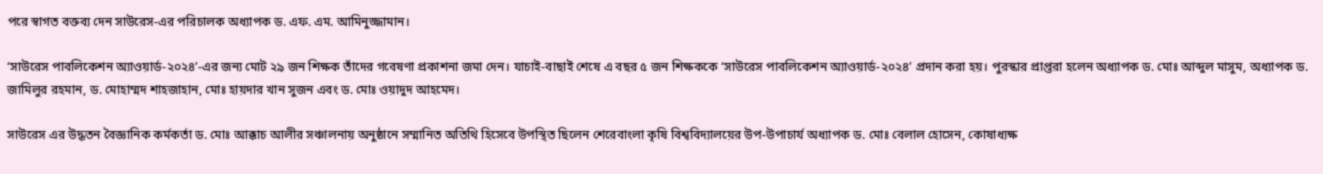পরে স্বাগত বক্তব্য দেন সাউরেস-এর পরিচালক অধ্যাপক ড. এফ. এম. আমিনুজ্জামান।

‘সাউরেস পাবলিকেশন অ্যাওয়ার্ড-২০২৪’-এর জন্য মোট ২৯ জন শিক্ষক তাঁদের গবেষণা প্রকাশনা জমা দেন। যাচাই-বাছাই শেষে এ বছর ৫ জন শিক্ষককে ‘সাউরেস পাবলিকেশন অ্যাওয়ার্ড-২০২৪’ প্রদান করা হয়। পুরস্কার প্রাপ্তরা হলেন অধ্যাপক ড. মোঃ আব্দুল মাসুম, অধ্যাপক ড. জামিলুর রহমান, ড. মোহাম্মদ শাহজাহান, মোঃ হায়দার খান সুজন এবং ড. মোঃ ওয়াদুদ আহমেদ।

সাউরেস এর উদ্ধতন বৈজ্ঞানিক কর্মকর্তা ড. মোঃ আক্কাচ আলীর সঞ্চালনায় অনুষ্ঠানে সম্মানিত অতিথি হিসেবে উপস্থিত ছিলেন শেরেবাংলা কৃষি বিশ্ববিদ্যালয়ের উপ-উপাচার্য অধ্যাপক ড. মোঃ বেলাল হোসেন, কোষাধ্যক্ষ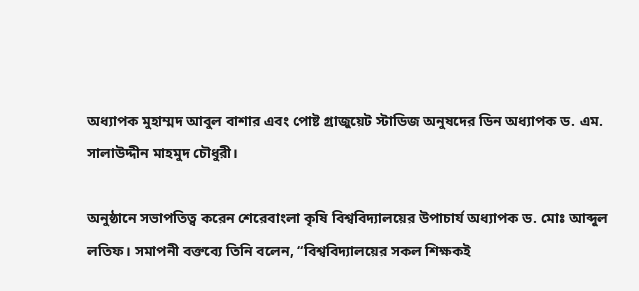অধ্যাপক মুহাম্মদ আবুল বাশার এবং পোষ্ট গ্রাজুয়েট স্টাডিজ অনুষদের ডিন অধ্যাপক ড. এম. সালাউদ্দীন মাহমুদ চৌধুরী।

অনুষ্ঠানে সভাপতিত্ব করেন শেরেবাংলা কৃষি বিশ্ববিদ্যালয়ের উপাচার্য অধ্যাপক ড. মোঃ আব্দুল লতিফ। সমাপনী বক্তব্যে তিনি বলেন, “বিশ্ববিদ্যালয়ের সকল শিক্ষকই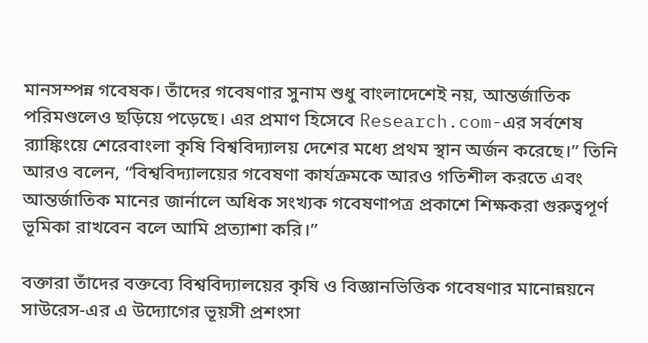মানসম্পন্ন গবেষক। তাঁদের গবেষণার সুনাম শুধু বাংলাদেশেই নয়, আন্তর্জাতিক পরিমণ্ডলেও ছড়িয়ে পড়েছে। এর প্রমাণ হিসেবে Research.com-এর সর্বশেষ র‍্যাঙ্কিংয়ে শেরেবাংলা কৃষি বিশ্ববিদ্যালয় দেশের মধ্যে প্রথম স্থান অর্জন করেছে।” তিনি আরও বলেন, “বিশ্ববিদ্যালয়ের গবেষণা কার্যক্রমকে আরও গতিশীল করতে এবং আন্তর্জাতিক মানের জার্নালে অধিক সংখ্যক গবেষণাপত্র প্রকাশে শিক্ষকরা গুরুত্বপূর্ণ ভূমিকা রাখবেন বলে আমি প্রত্যাশা করি।”

বক্তারা তাঁদের বক্তব্যে বিশ্ববিদ্যালয়ের কৃষি ও বিজ্ঞানভিত্তিক গবেষণার মানোন্নয়নে সাউরেস-এর এ উদ্যোগের ভূয়সী প্রশংসা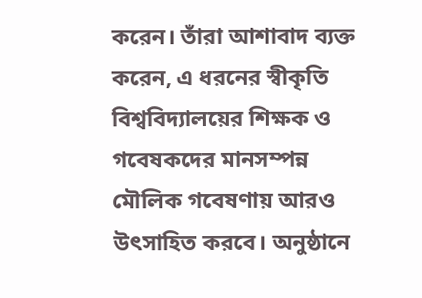করেন। তাঁরা আশাবাদ ব্যক্ত করেন, এ ধরনের স্বীকৃতি বিশ্ববিদ্যালয়ের শিক্ষক ও গবেষকদের মানসম্পন্ন মৌলিক গবেষণায় আরও উৎসাহিত করবে। অনুষ্ঠানে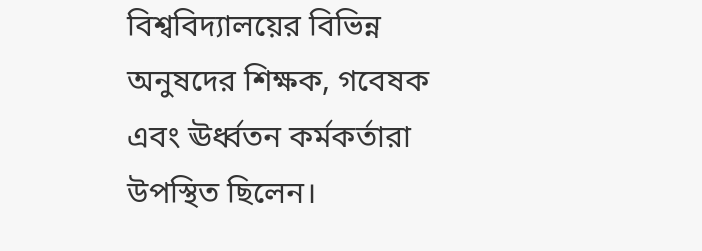বিশ্ববিদ্যালয়ের বিভিন্ন অনুষদের শিক্ষক, গবেষক এবং ঊর্ধ্বতন কর্মকর্তারা উপস্থিত ছিলেন।